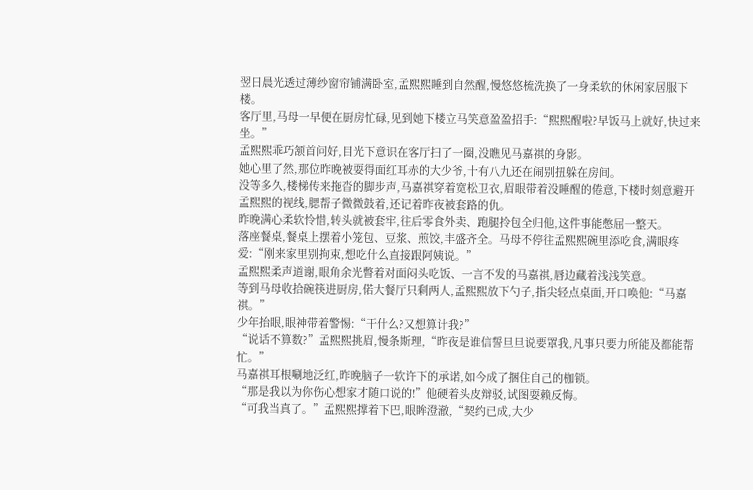翌日晨光透过薄纱窗帘铺满卧室,孟熙熙睡到自然醒,慢悠悠梳洗换了一身柔软的休闲家居服下楼。
客厅里,马母一早便在厨房忙碌,见到她下楼立马笑意盈盈招手:“熙熙醒啦?早饭马上就好,快过来坐。”
孟熙熙乖巧颔首问好,目光下意识在客厅扫了一圈,没瞧见马嘉祺的身影。
她心里了然,那位昨晚被耍得面红耳赤的大少爷,十有八九还在闹别扭躲在房间。
没等多久,楼梯传来拖沓的脚步声,马嘉祺穿着宽松卫衣,眉眼带着没睡醒的倦意,下楼时刻意避开孟熙熙的视线,腮帮子微微鼓着,还记着昨夜被套路的仇。
昨晚满心柔软怜惜,转头就被套牢,往后零食外卖、跑腿拎包全归他,这件事能憋屈一整天。
落座餐桌,餐桌上摆着小笼包、豆浆、煎饺,丰盛齐全。马母不停往孟熙熙碗里添吃食,满眼疼爱:“刚来家里别拘束,想吃什么直接跟阿姨说。”
孟熙熙柔声道谢,眼角余光瞥着对面闷头吃饭、一言不发的马嘉祺,唇边藏着浅浅笑意。
等到马母收拾碗筷进厨房,偌大餐厅只剩两人,孟熙熙放下勺子,指尖轻点桌面,开口唤他:“马嘉祺。”
少年抬眼,眼神带着警惕:“干什么?又想算计我?”
“说话不算数?”孟熙熙挑眉,慢条斯理,“昨夜是谁信誓旦旦说要罩我,凡事只要力所能及都能帮忙。”
马嘉祺耳根唰地泛红,昨晚脑子一软许下的承诺,如今成了捆住自己的枷锁。
“那是我以为你伤心想家才随口说的!”他硬着头皮辩驳,试图耍赖反悔。
“可我当真了。”孟熙熙撑着下巴,眼眸澄澈,“契约已成,大少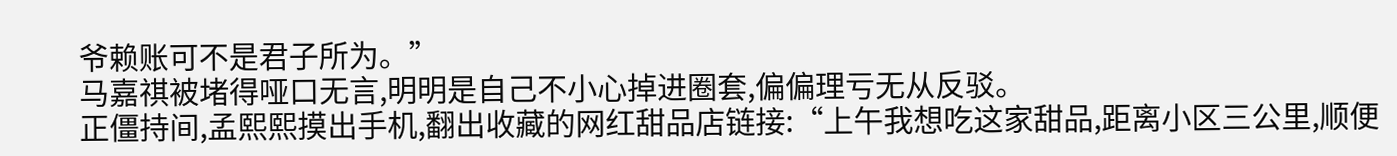爷赖账可不是君子所为。”
马嘉祺被堵得哑口无言,明明是自己不小心掉进圈套,偏偏理亏无从反驳。
正僵持间,孟熙熙摸出手机,翻出收藏的网红甜品店链接:“上午我想吃这家甜品,距离小区三公里,顺便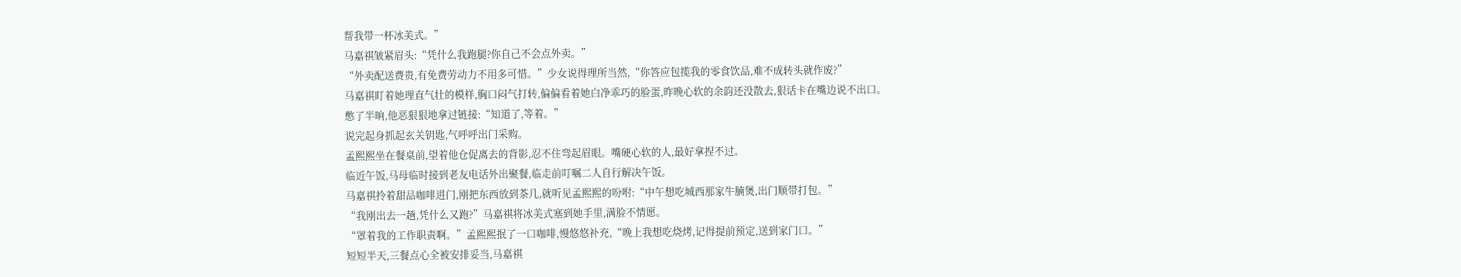帮我带一杯冰美式。”
马嘉祺皱紧眉头:“凭什么我跑腿?你自己不会点外卖。”
“外卖配送费贵,有免费劳动力不用多可惜。”少女说得理所当然,“你答应包揽我的零食饮品,难不成转头就作废?”
马嘉祺盯着她理直气壮的模样,胸口闷气打转,偏偏看着她白净乖巧的脸蛋,昨晚心软的余韵还没散去,狠话卡在嘴边说不出口。
憋了半晌,他恶狠狠地拿过链接:“知道了,等着。”
说完起身抓起玄关钥匙,气呼呼出门采购。
孟熙熙坐在餐桌前,望着他仓促离去的背影,忍不住弯起眉眼。嘴硬心软的人,最好拿捏不过。
临近午饭,马母临时接到老友电话外出聚餐,临走前叮嘱二人自行解决午饭。
马嘉祺拎着甜品咖啡进门,刚把东西放到茶几,就听见孟熙熙的吩咐:“中午想吃城西那家牛腩煲,出门顺带打包。”
“我刚出去一趟,凭什么又跑?”马嘉祺将冰美式塞到她手里,满脸不情愿。
“罩着我的工作职责啊。”孟熙熙抿了一口咖啡,慢悠悠补充,“晚上我想吃烧烤,记得提前预定,送到家门口。”
短短半天,三餐点心全被安排妥当,马嘉祺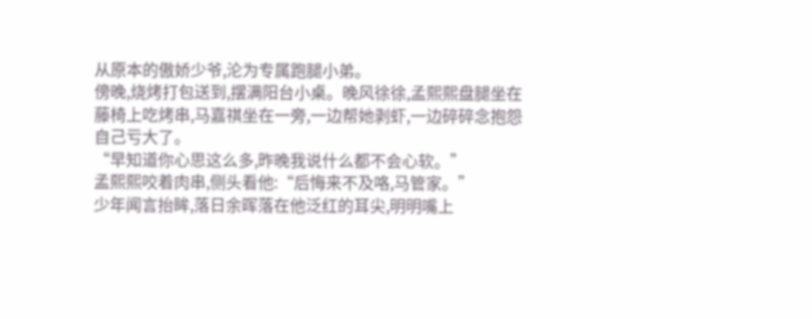从原本的傲娇少爷,沦为专属跑腿小弟。
傍晚,烧烤打包送到,摆满阳台小桌。晚风徐徐,孟熙熙盘腿坐在藤椅上吃烤串,马嘉祺坐在一旁,一边帮她剥虾,一边碎碎念抱怨自己亏大了。
“早知道你心思这么多,昨晚我说什么都不会心软。”
孟熙熙咬着肉串,侧头看他:“后悔来不及咯,马管家。”
少年闻言抬眸,落日余晖落在他泛红的耳尖,明明嘴上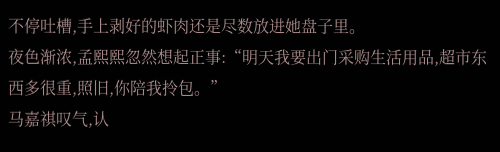不停吐槽,手上剥好的虾肉还是尽数放进她盘子里。
夜色渐浓,孟熙熙忽然想起正事:“明天我要出门采购生活用品,超市东西多很重,照旧,你陪我拎包。”
马嘉祺叹气,认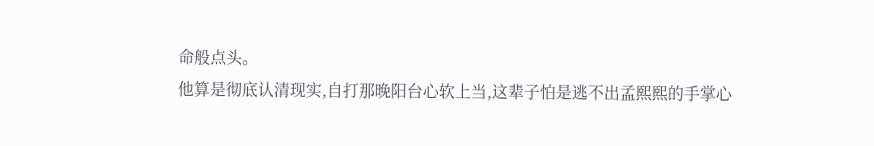命般点头。
他算是彻底认清现实,自打那晚阳台心软上当,这辈子怕是逃不出孟熙熙的手掌心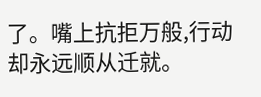了。嘴上抗拒万般,行动却永远顺从迁就。